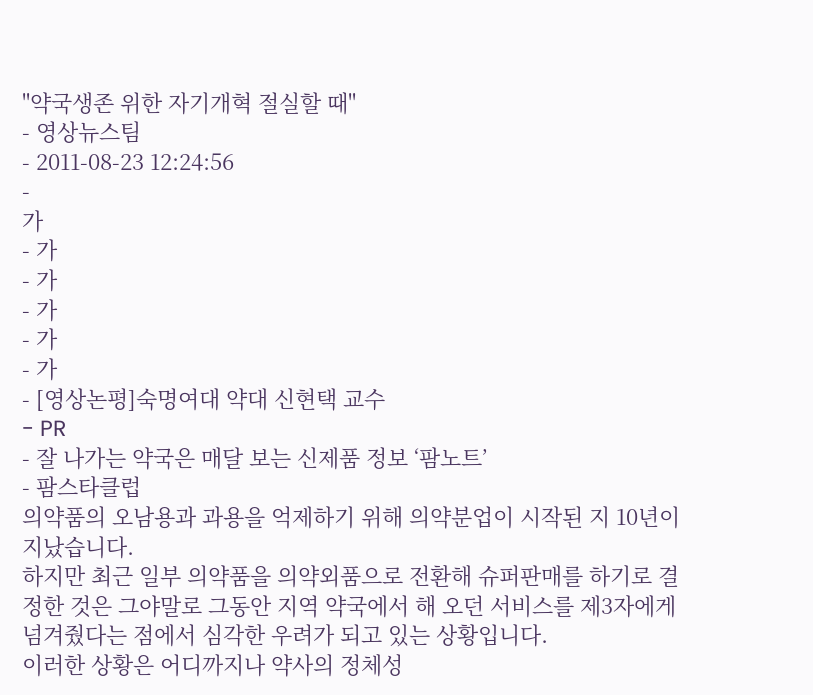"약국생존 위한 자기개혁 절실할 때"
- 영상뉴스팀
- 2011-08-23 12:24:56
-
가
- 가
- 가
- 가
- 가
- 가
- [영상논평]숙명여대 약대 신현택 교수
- PR
- 잘 나가는 약국은 매달 보는 신제품 정보 ‘팜노트’
- 팜스타클럽
의약품의 오남용과 과용을 억제하기 위해 의약분업이 시작된 지 10년이 지났습니다.
하지만 최근 일부 의약품을 의약외품으로 전환해 슈퍼판매를 하기로 결정한 것은 그야말로 그동안 지역 약국에서 해 오던 서비스를 제3자에게 넘겨줬다는 점에서 심각한 우려가 되고 있는 상황입니다.
이러한 상황은 어디까지나 약사의 정체성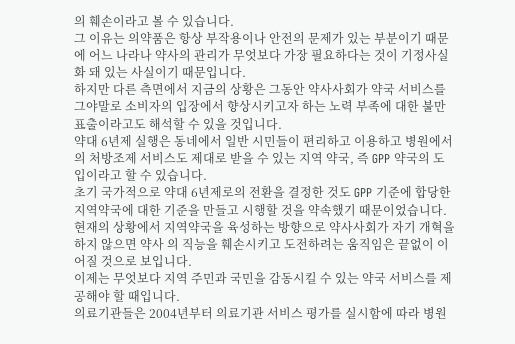의 훼손이라고 볼 수 있습니다.
그 이유는 의약품은 항상 부작용이나 안전의 문제가 있는 부분이기 때문에 어느 나라나 약사의 관리가 무엇보다 가장 필요하다는 것이 기정사실화 돼 있는 사실이기 때문입니다.
하지만 다른 측면에서 지금의 상황은 그동안 약사사회가 약국 서비스를 그야말로 소비자의 입장에서 향상시키고자 하는 노력 부족에 대한 불만표출이라고도 해석할 수 있을 것입니다.
약대 6년제 실행은 동네에서 일반 시민들이 편리하고 이용하고 병원에서의 처방조제 서비스도 제대로 받을 수 있는 지역 약국, 즉 GPP 약국의 도입이라고 할 수 있습니다.
초기 국가적으로 약대 6년제로의 전환을 결정한 것도 GPP 기준에 합당한 지역약국에 대한 기준을 만들고 시행할 것을 약속했기 때문이었습니다.
현재의 상황에서 지역약국을 육성하는 방향으로 약사사회가 자기 개혁을 하지 않으면 약사 의 직능을 훼손시키고 도전하려는 움직임은 끝없이 이어질 것으로 보입니다.
이제는 무엇보다 지역 주민과 국민을 감동시킬 수 있는 약국 서비스를 제공해야 할 때입니다.
의료기관들은 2004년부터 의료기관 서비스 평가를 실시함에 따라 병원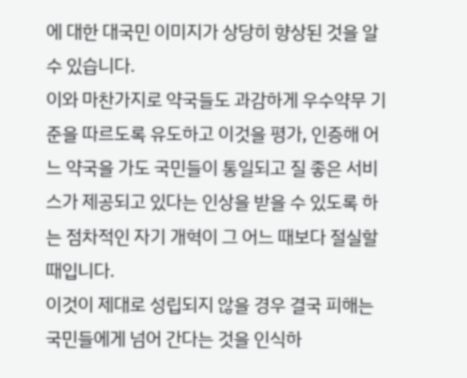에 대한 대국민 이미지가 상당히 향상된 것을 알 수 있습니다.
이와 마찬가지로 약국들도 과감하게 우수약무 기준을 따르도록 유도하고 이것을 평가, 인증해 어느 약국을 가도 국민들이 통일되고 질 좋은 서비스가 제공되고 있다는 인상을 받을 수 있도록 하는 점차적인 자기 개혁이 그 어느 때보다 절실할 때입니다.
이것이 제대로 성립되지 않을 경우 결국 피해는 국민들에게 넘어 간다는 것을 인식하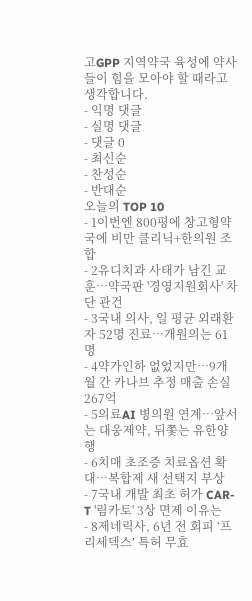고GPP 지역약국 육성에 약사들이 힘을 모아야 할 때라고 생각합니다.
- 익명 댓글
- 실명 댓글
- 댓글 0
- 최신순
- 찬성순
- 반대순
오늘의 TOP 10
- 1이번엔 800평에 창고형약국에 비만 클리닉+한의원 조합
- 2유디치과 사태가 남긴 교훈…약국판 '경영지원회사' 차단 관건
- 3국내 의사, 일 평균 외래환자 52명 진료…개원의는 61명
- 4약가인하 없었지만…9개월 간 카나브 추정 매출 손실 267억
- 5의료AI 병의원 연계…앞서는 대웅제약, 뒤쫓는 유한양행
- 6치매 초조증 치료옵션 확대…복합제 새 선택지 부상
- 7국내 개발 최초 허가 CAR-T '림카토' 3상 면제 이유는
- 8제네릭사, 6년 전 회피 ‘프리세덱스’ 특허 무효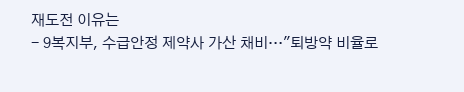재도전 이유는
- 9복지부, 수급안정 제약사 가산 채비…"퇴방약 비율로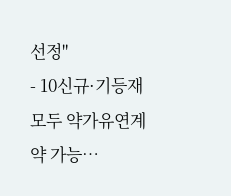선정"
- 10신규·기등재 모두 약가유연계약 가능…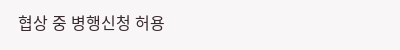협상 중 병행신청 허용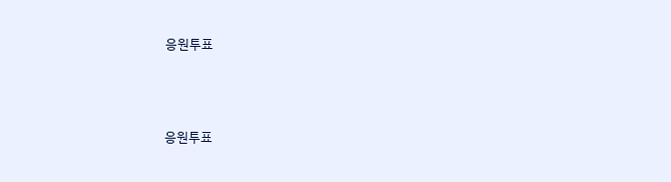응원투표





응원투표